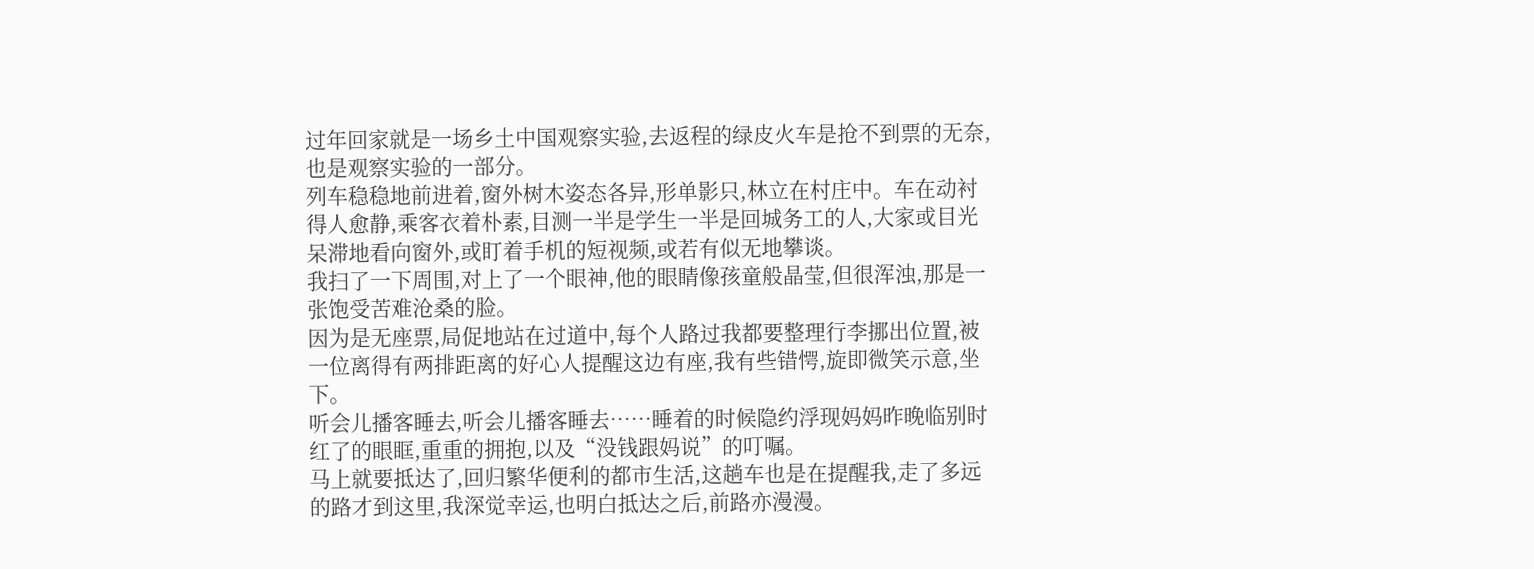过年回家就是一场乡土中国观察实验,去返程的绿皮火车是抢不到票的无奈,也是观察实验的一部分。
列车稳稳地前进着,窗外树木姿态各异,形单影只,林立在村庄中。车在动衬得人愈静,乘客衣着朴素,目测一半是学生一半是回城务工的人,大家或目光呆滞地看向窗外,或盯着手机的短视频,或若有似无地攀谈。
我扫了一下周围,对上了一个眼神,他的眼睛像孩童般晶莹,但很浑浊,那是一张饱受苦难沧桑的脸。
因为是无座票,局促地站在过道中,每个人路过我都要整理行李挪出位置,被一位离得有两排距离的好心人提醒这边有座,我有些错愕,旋即微笑示意,坐下。
听会儿播客睡去,听会儿播客睡去……睡着的时候隐约浮现妈妈昨晚临别时红了的眼眶,重重的拥抱,以及“没钱跟妈说”的叮嘱。
马上就要抵达了,回归繁华便利的都市生活,这趟车也是在提醒我,走了多远的路才到这里,我深觉幸运,也明白抵达之后,前路亦漫漫。